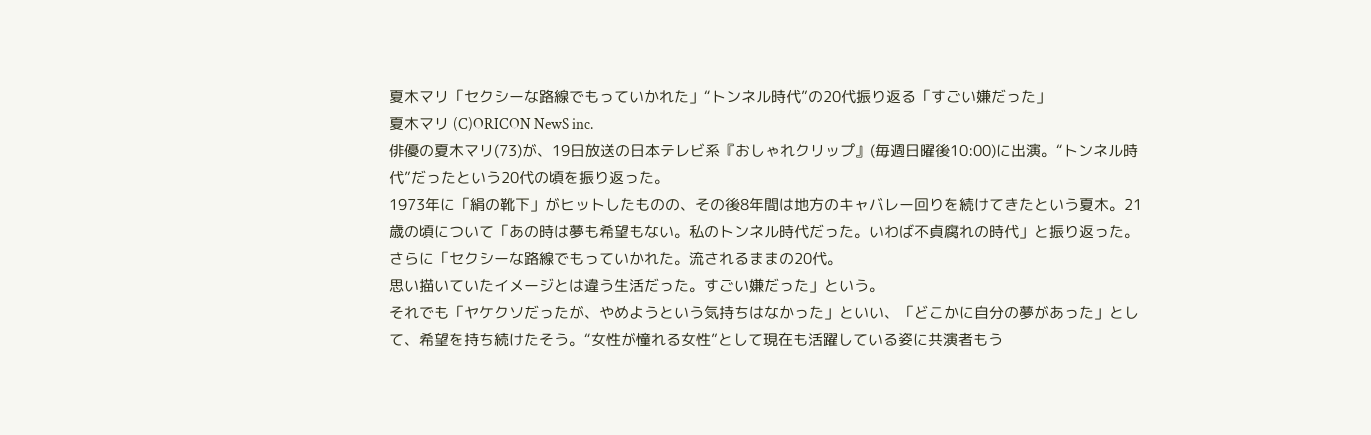夏木マリ「セクシーな路線でもっていかれた」“トンネル時代”の20代振り返る「すごい嫌だった」
夏木マリ (C)ORICON NewS inc.
俳優の夏木マリ(73)が、19日放送の日本テレビ系『おしゃれクリップ』(毎週日曜後10:00)に出演。“トンネル時代”だったという20代の頃を振り返った。
1973年に「絹の靴下」がヒットしたものの、その後8年間は地方のキャバレー回りを続けてきたという夏木。21歳の頃について「あの時は夢も希望もない。私のトンネル時代だった。いわば不貞腐れの時代」と振り返った。
さらに「セクシーな路線でもっていかれた。流されるままの20代。
思い描いていたイメージとは違う生活だった。すごい嫌だった」という。
それでも「ヤケクソだったが、やめようという気持ちはなかった」といい、「どこかに自分の夢があった」として、希望を持ち続けたそう。“女性が憧れる女性”として現在も活躍している姿に共演者もう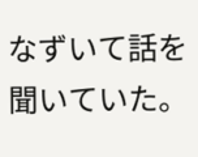なずいて話を聞いていた。